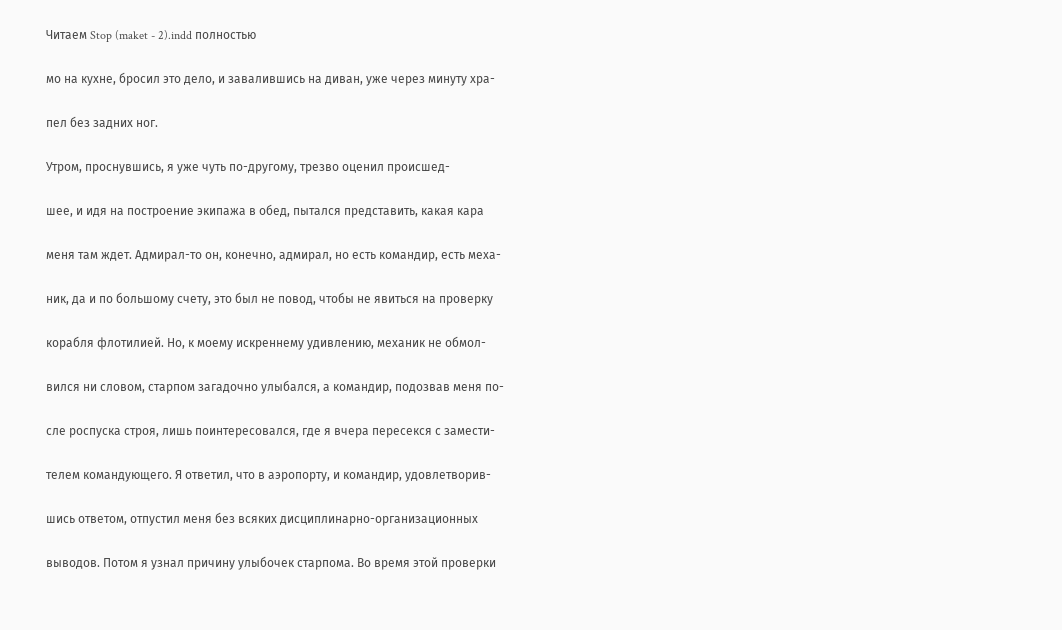Читаем Stop (maket - 2).indd полностью

мо на кухне, бросил это дело, и завалившись на диван, уже через минуту хра-

пел без задних ног.

Утром, проснувшись, я уже чуть по-другому, трезво оценил происшед-

шее, и идя на построение экипажа в обед, пытался представить, какая кара

меня там ждет. Адмирал-то он, конечно, адмирал, но есть командир, есть меха-

ник, да и по большому счету, это был не повод, чтобы не явиться на проверку

корабля флотилией. Но, к моему искреннему удивлению, механик не обмол-

вился ни словом, старпом загадочно улыбался, а командир, подозвав меня по-

сле роспуска строя, лишь поинтересовался, где я вчера пересекся с замести-

телем командующего. Я ответил, что в аэропорту, и командир, удовлетворив-

шись ответом, отпустил меня без всяких дисциплинарно-организационных

выводов. Потом я узнал причину улыбочек старпома. Во время этой проверки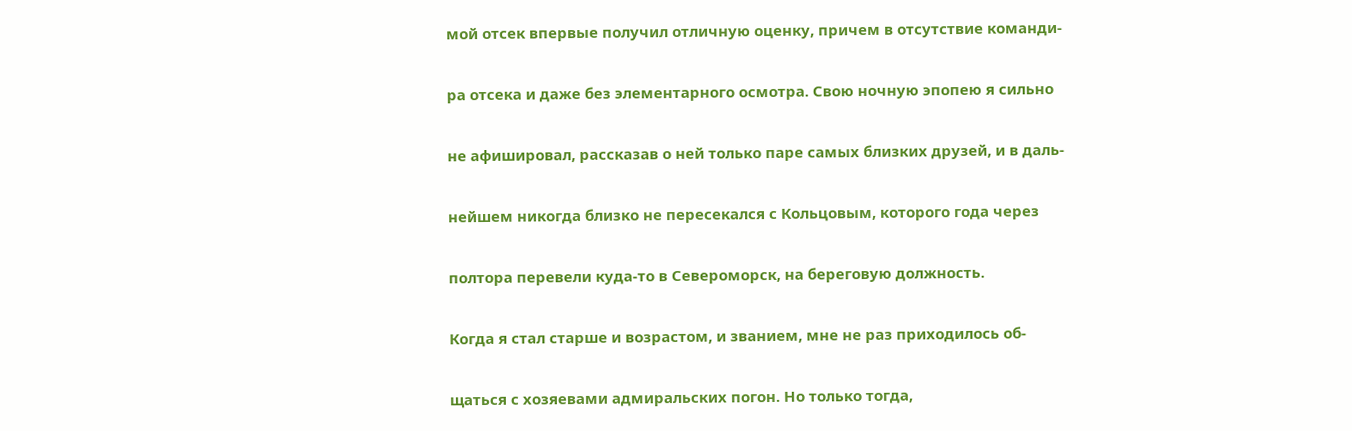мой отсек впервые получил отличную оценку, причем в отсутствие команди-

ра отсека и даже без элементарного осмотра. Свою ночную эпопею я сильно

не афишировал, рассказав о ней только паре самых близких друзей, и в даль-

нейшем никогда близко не пересекался с Кольцовым, которого года через

полтора перевели куда-то в Североморск, на береговую должность.

Когда я стал старше и возрастом, и званием, мне не раз приходилось об-

щаться с хозяевами адмиральских погон. Но только тогда,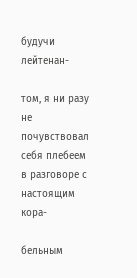будучи лейтенан-

том, я ни разу не почувствовал себя плебеем в разговоре с настоящим кора-

бельным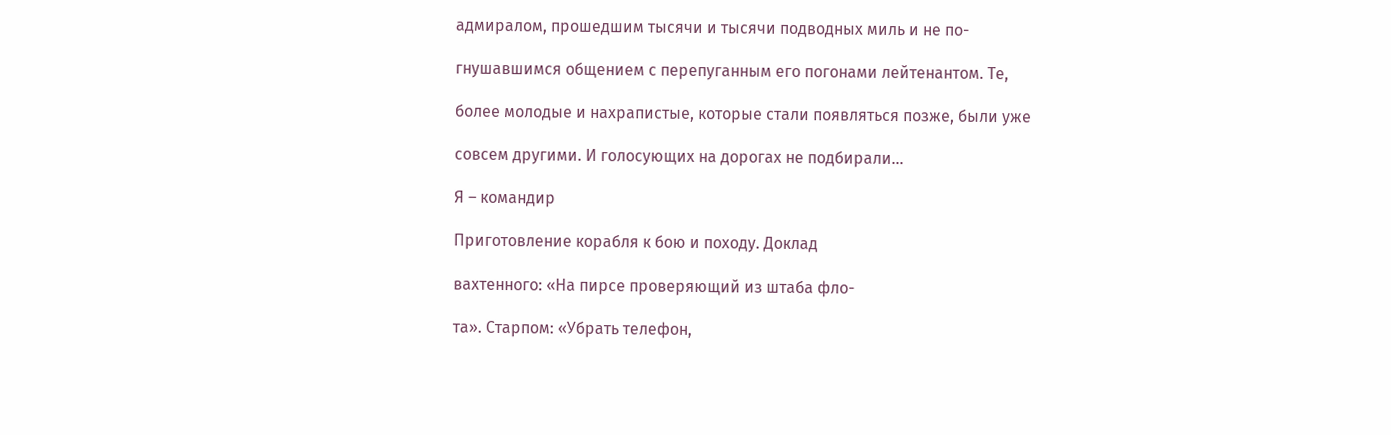адмиралом, прошедшим тысячи и тысячи подводных миль и не по-

гнушавшимся общением с перепуганным его погонами лейтенантом. Те,

более молодые и нахрапистые, которые стали появляться позже, были уже

совсем другими. И голосующих на дорогах не подбирали…

Я – командир

Приготовление корабля к бою и походу. Доклад

вахтенного: «На пирсе проверяющий из штаба фло-

та». Старпом: «Убрать телефон,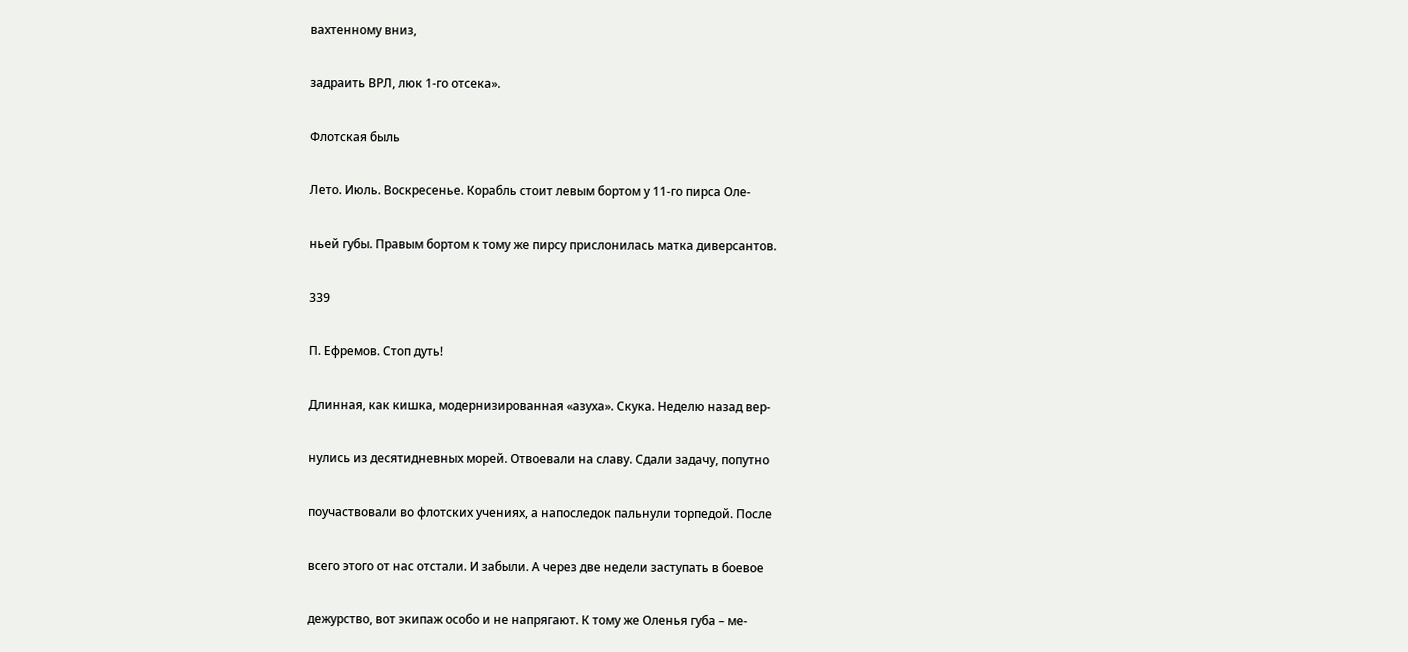вахтенному вниз,

задраить ВРЛ, люк 1-го отсека».

Флотская быль

Лето. Июль. Воскресенье. Корабль стоит левым бортом у 11-го пирса Оле-

ньей губы. Правым бортом к тому же пирсу прислонилась матка диверсантов.

339

П. Ефремов. Стоп дуть!

Длинная, как кишка, модернизированная «азуха». Скука. Неделю назад вер-

нулись из десятидневных морей. Отвоевали на славу. Сдали задачу, попутно

поучаствовали во флотских учениях, а напоследок пальнули торпедой. После

всего этого от нас отстали. И забыли. А через две недели заступать в боевое

дежурство, вот экипаж особо и не напрягают. К тому же Оленья губа – ме-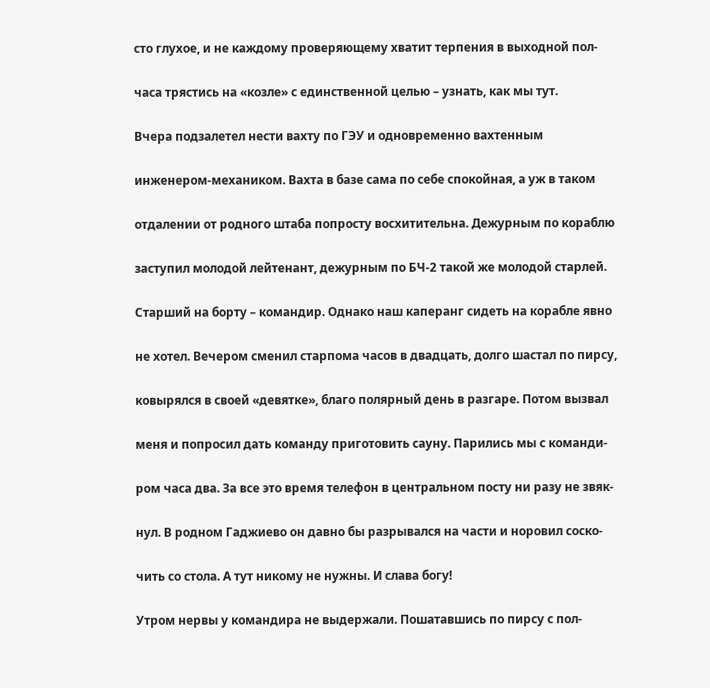сто глухое, и не каждому проверяющему хватит терпения в выходной пол-

часа трястись на «козле» с единственной целью – узнать, как мы тут.

Вчера подзалетел нести вахту по ГЭУ и одновременно вахтенным

инженером-механиком. Вахта в базе сама по себе спокойная, а уж в таком

отдалении от родного штаба попросту восхитительна. Дежурным по кораблю

заступил молодой лейтенант, дежурным по БЧ-2 такой же молодой старлей.

Старший на борту – командир. Однако наш каперанг сидеть на корабле явно

не хотел. Вечером сменил старпома часов в двадцать, долго шастал по пирсу,

ковырялся в своей «девятке», благо полярный день в разгаре. Потом вызвал

меня и попросил дать команду приготовить сауну. Парились мы с команди-

ром часа два. За все это время телефон в центральном посту ни разу не звяк-

нул. В родном Гаджиево он давно бы разрывался на части и норовил соско-

чить со стола. А тут никому не нужны. И слава богу!

Утром нервы у командира не выдержали. Пошатавшись по пирсу с пол-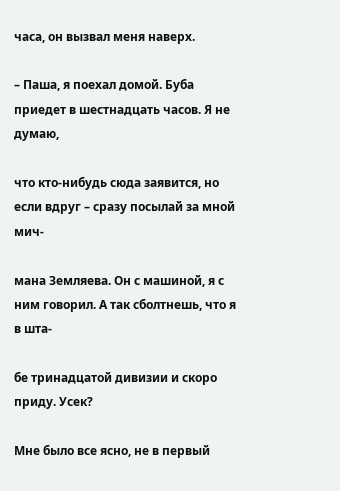часа, он вызвал меня наверх.

– Паша, я поехал домой. Буба приедет в шестнадцать часов. Я не думаю,

что кто-нибудь сюда заявится, но если вдруг – сразу посылай за мной мич-

мана Земляева. Он с машиной, я с ним говорил. А так сболтнешь, что я в шта-

бе тринадцатой дивизии и скоро приду. Усек?

Мне было все ясно, не в первый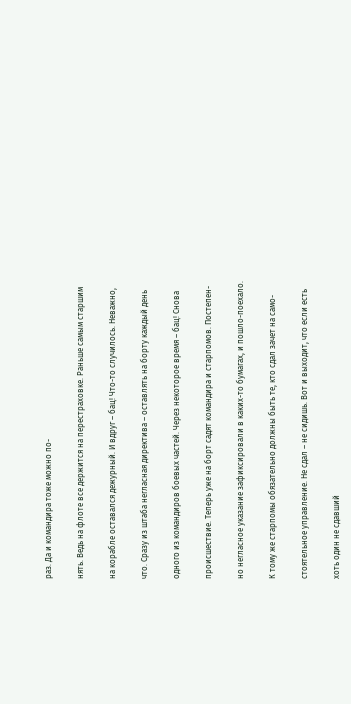раз. Да и командира тоже можно по-

нять. Ведь на флоте все держится на перестраховке. Раньше самым старшим

на корабле оставался дежурный. И вдруг – бац! Что-то случилось. Неважно,

что. Сразу из штаба негласная директива – оставлять на борту каждый день

одного из командиров боевых частей. Через некоторое время – бац! Снова

происшествие. Теперь уже на борт садят командира и старпомов. Постепен-

но негласное указание зафиксировали в каких-то бумагах, и пошло-поехало.

К тому же старпомы обязательно должны быть те, кто сдал зачет на само-

стоятельное управление. Не сдал – не сидишь. Вот и выходит, что если есть

хоть один не сдавший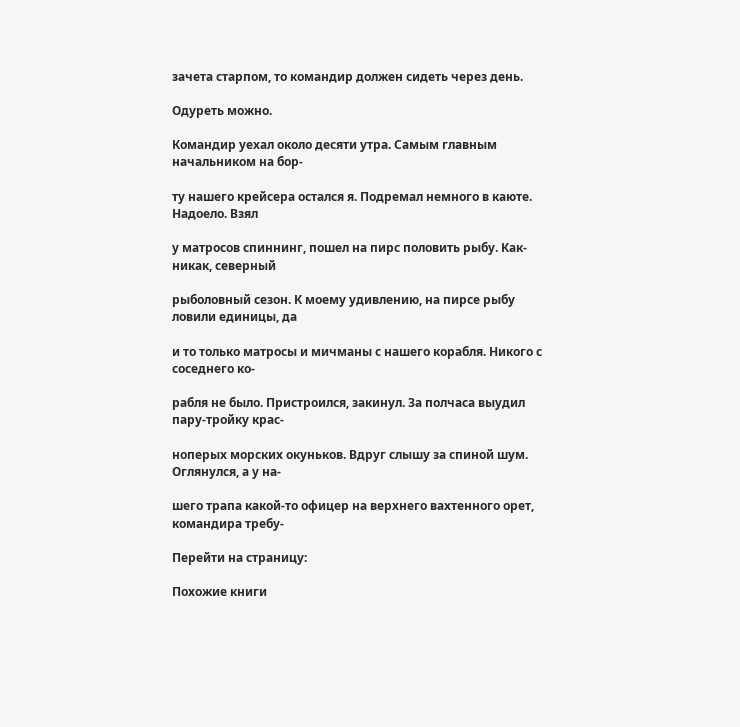зачета старпом, то командир должен сидеть через день.

Одуреть можно.

Командир уехал около десяти утра. Самым главным начальником на бор-

ту нашего крейсера остался я. Подремал немного в каюте. Надоело. Взял

у матросов спиннинг, пошел на пирс половить рыбу. Как-никак, северный

рыболовный сезон. К моему удивлению, на пирсе рыбу ловили единицы, да

и то только матросы и мичманы с нашего корабля. Никого с соседнего ко-

рабля не было. Пристроился, закинул. За полчаса выудил пару-тройку крас-

ноперых морских окуньков. Вдруг слышу за спиной шум. Оглянулся, а у на-

шего трапа какой-то офицер на верхнего вахтенного орет, командира требу-

Перейти на страницу:

Похожие книги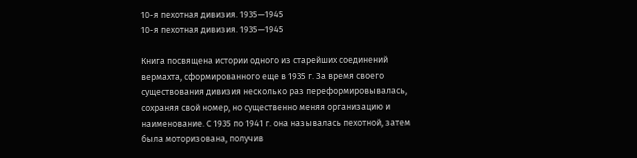10-я пехотная дивизия. 1935—1945
10-я пехотная дивизия. 1935—1945

Книга посвящена истории одного из старейших соединений вермахта, сформированного еще в 1935 г. За время своего существования дивизия несколько раз переформировывалась, сохраняя свой номер, но существенно меняя организацию и наименование. С 1935 по 1941 г. она называлась пехотной, затем была моторизована, получив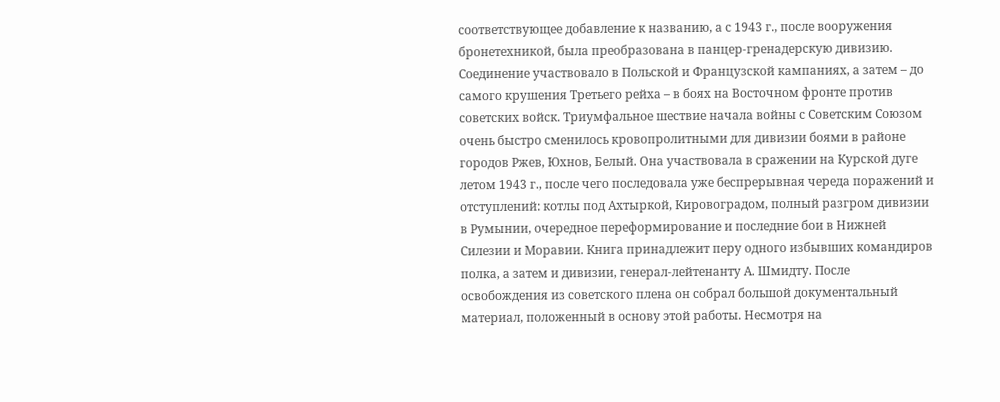соответствующее добавление к названию, а с 1943 г., после вооружения бронетехникой, была преобразована в панцер-гренадерскую дивизию. Соединение участвовало в Польской и Французской кампаниях, а затем – до самого крушения Третьего рейха – в боях на Восточном фронте против советских войск. Триумфальное шествие начала войны с Советским Союзом очень быстро сменилось кровопролитными для дивизии боями в районе городов Ржев, Юхнов, Белый. Она участвовала в сражении на Курской дуге летом 1943 г., после чего последовала уже беспрерывная череда поражений и отступлений: котлы под Ахтыркой, Кировоградом, полный разгром дивизии в Румынии, очередное переформирование и последние бои в Нижней Силезии и Моравии. Книга принадлежит перу одного избывших командиров полка, а затем и дивизии, генерал-лейтенанту А. Шмидту. После освобождения из советского плена он собрал большой документальный материал, положенный в основу этой работы. Несмотря на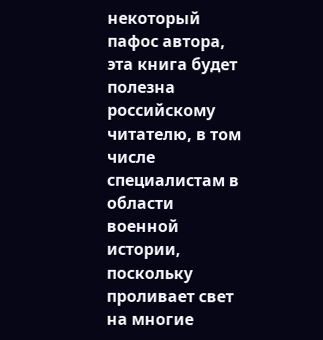некоторый пафос автора, эта книга будет полезна российскому читателю, в том числе специалистам в области военной истории, поскольку проливает свет на многие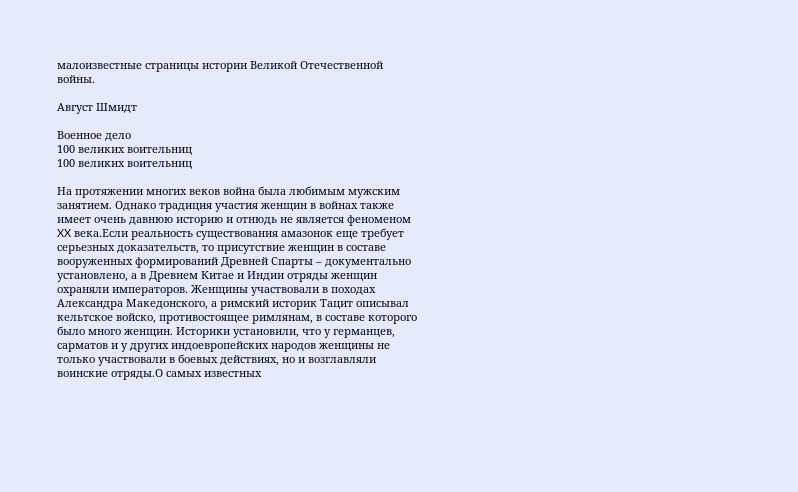малоизвестные страницы истории Великой Отечественной войны.

Август Шмидт

Военное дело
100 великих воительниц
100 великих воительниц

На протяжении многих веков война была любимым мужским занятием. Однако традиция участия женщин в войнах также имеет очень давнюю историю и отнюдь не является феноменом XX века.Если реальность существования амазонок еще требует серьезных доказательств, то присутствие женщин в составе вооруженных формирований Древней Спарты – документально установлено, а в Древнем Китае и Индии отряды женщин охраняли императоров. Женщины участвовали в походах Александра Македонского, а римский историк Тацит описывал кельтское войско, противостоящее римлянам, в составе которого было много женщин. Историки установили, что у германцев, сарматов и у других индоевропейских народов женщины не только участвовали в боевых действиях, но и возглавляли воинские отряды.О самых известных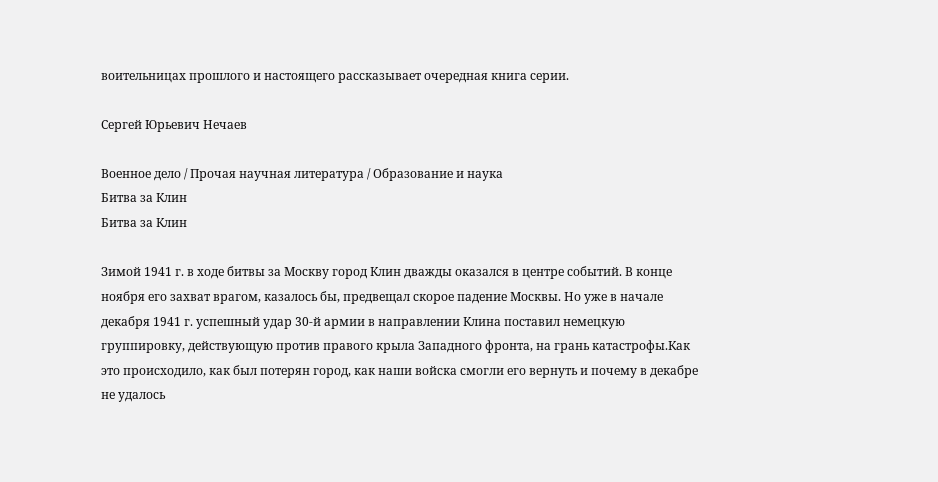воительницах прошлого и настоящего рассказывает очередная книга серии.

Сергей Юрьевич Нечаев

Военное дело / Прочая научная литература / Образование и наука
Битва за Клин
Битва за Клин

Зимой 1941 г. в ходе битвы за Москву город Клин дважды оказался в центре событий. В конце ноября его захват врагом, казалось бы, предвещал скорое падение Москвы. Но уже в начале декабря 1941 г. успешный удар 30-й армии в направлении Клина поставил немецкую группировку, действующую против правого крыла Западного фронта, на грань катастрофы.Как это происходило, как был потерян город, как наши войска смогли его вернуть и почему в декабре не удалось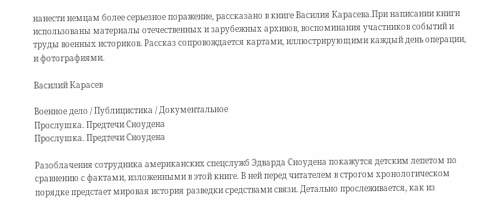нанести немцам более серьезное поражение, рассказано в книге Василия Карасева.При написании книги использованы материалы отечественных и зарубежных архивов, воспоминания участников событий и труды военных историков. Рассказ сопровождается картами, иллюстрирующими каждый день операции, и фотографиями.

Василий Карасев

Военное дело / Публицистика / Документальное
Прослушка. Предтечи Сноудена
Прослушка. Предтечи Сноудена

Разоблачения сотрудника американских спецслужб Эдварда Сноудена покажутся детским лепетом по сравнению с фактами, изложенными в этой книге. В ней перед читателем в строгом хронологическом порядке предстает мировая история разведки средствами связи. Детально прослеживается, как из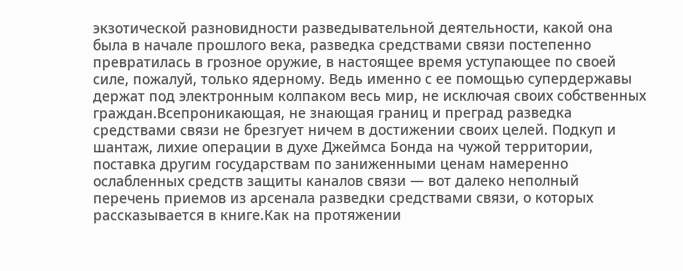экзотической разновидности разведывательной деятельности, какой она была в начале прошлого века, разведка средствами связи постепенно превратилась в грозное оружие, в настоящее время уступающее по своей силе, пожалуй, только ядерному. Ведь именно с ее помощью супердержавы держат под электронным колпаком весь мир, не исключая своих собственных граждан.Всепроникающая, не знающая границ и преград разведка средствами связи не брезгует ничем в достижении своих целей. Подкуп и шантаж, лихие операции в духе Джеймса Бонда на чужой территории, поставка другим государствам по заниженными ценам намеренно ослабленных средств защиты каналов связи — вот далеко неполный перечень приемов из арсенала разведки средствами связи, о которых рассказывается в книге.Как на протяжении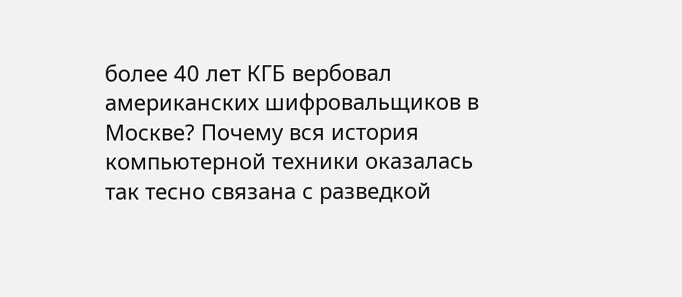более 40 лет КГБ вербовал американских шифровальщиков в Москве? Почему вся история компьютерной техники оказалась так тесно связана с разведкой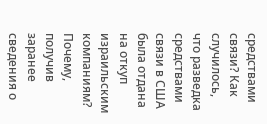средствами связи? Как случилось, что разведка средствами связи в США была отдана на откуп израильским компаниям? Почему, получив заранее сведения о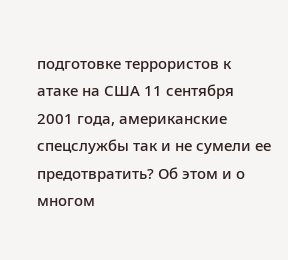подготовке террористов к атаке на США 11 сентября 2001 года, американские спецслужбы так и не сумели ее предотвратить? Об этом и о многом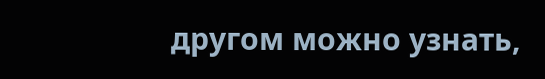другом можно узнать,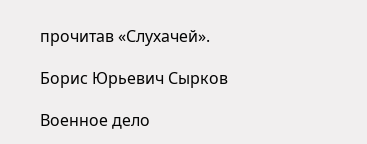прочитав «Слухачей».

Борис Юрьевич Сырков

Военное дело